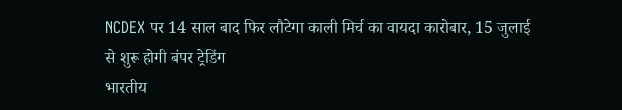NCDEX पर 14 साल बाद फिर लौटेगा काली मिर्च का वायदा कारोबार, 15 जुलाई से शुरू होगी बंपर ट्रेडिंग
भारतीय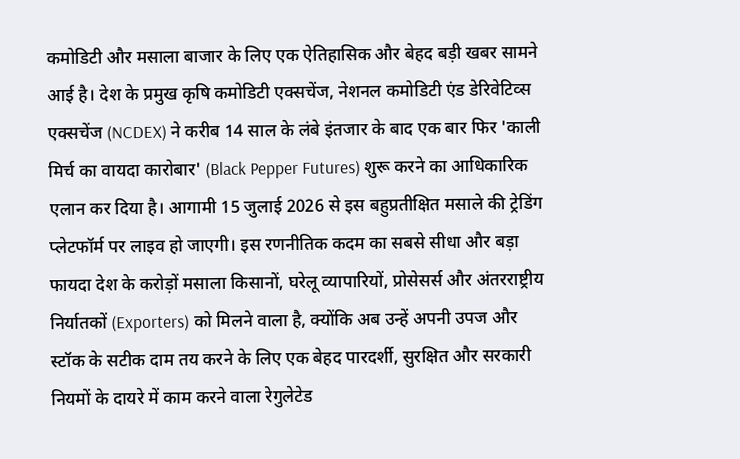कमोडिटी और मसाला बाजार के लिए एक ऐतिहासिक और बेहद बड़ी खबर सामने आई है। देश के प्रमुख कृषि कमोडिटी एक्सचेंज, नेशनल कमोडिटी एंड डेरिवेटिव्स एक्सचेंज (NCDEX) ने करीब 14 साल के लंबे इंतजार के बाद एक बार फिर 'काली मिर्च का वायदा कारोबार' (Black Pepper Futures) शुरू करने का आधिकारिक एलान कर दिया है। आगामी 15 जुलाई 2026 से इस बहुप्रतीक्षित मसाले की ट्रेडिंग प्लेटफॉर्म पर लाइव हो जाएगी। इस रणनीतिक कदम का सबसे सीधा और बड़ा फायदा देश के करोड़ों मसाला किसानों, घरेलू व्यापारियों, प्रोसेसर्स और अंतरराष्ट्रीय निर्यातकों (Exporters) को मिलने वाला है, क्योंकि अब उन्हें अपनी उपज और स्टॉक के सटीक दाम तय करने के लिए एक बेहद पारदर्शी, सुरक्षित और सरकारी नियमों के दायरे में काम करने वाला रेगुलेटेड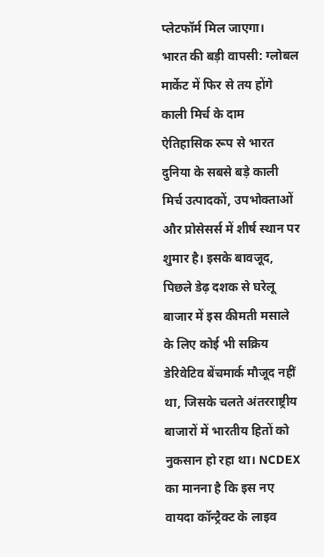प्लेटफॉर्म मिल जाएगा।
भारत की बड़ी वापसी: ग्लोबल मार्केट में फिर से तय होंगे काली मिर्च के दाम
ऐतिहासिक रूप से भारत दुनिया के सबसे बड़े काली मिर्च उत्पादकों, उपभोक्ताओं और प्रोसेसर्स में शीर्ष स्थान पर शुमार है। इसके बावजूद, पिछले डेढ़ दशक से घरेलू बाजार में इस कीमती मसाले के लिए कोई भी सक्रिय डेरिवेटिव बेंचमार्क मौजूद नहीं था, जिसके चलते अंतरराष्ट्रीय बाजारों में भारतीय हितों को नुकसान हो रहा था। NCDEX का मानना है कि इस नए वायदा कॉन्ट्रैक्ट के लाइव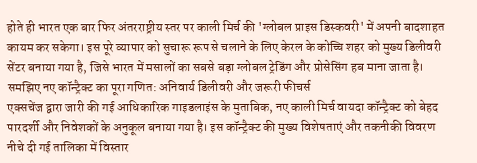होते ही भारत एक बार फिर अंतरराष्ट्रीय स्तर पर काली मिर्च की 'ग्लोबल प्राइस डिस्कवरी' में अपनी बादशाहत कायम कर सकेगा। इस पूरे व्यापार को सुचारू रूप से चलाने के लिए केरल के कोच्चि शहर को मुख्य डिलीवरी सेंटर बनाया गया है, जिसे भारत में मसालों का सबसे बड़ा ग्लोबल ट्रेडिंग और प्रोसेसिंग हब माना जाता है।
समझिए नए कॉन्ट्रैक्ट का पूरा गणित: अनिवार्य डिलीवरी और जरूरी फीचर्स
एक्सचेंज द्वारा जारी की गई आधिकारिक गाइडलाइंस के मुताबिक, नए काली मिर्च वायदा कॉन्ट्रैक्ट को बेहद पारदर्शी और निवेशकों के अनुकूल बनाया गया है। इस कॉन्ट्रैक्ट की मुख्य विशेषताएं और तकनीकी विवरण नीचे दी गई तालिका में विस्तार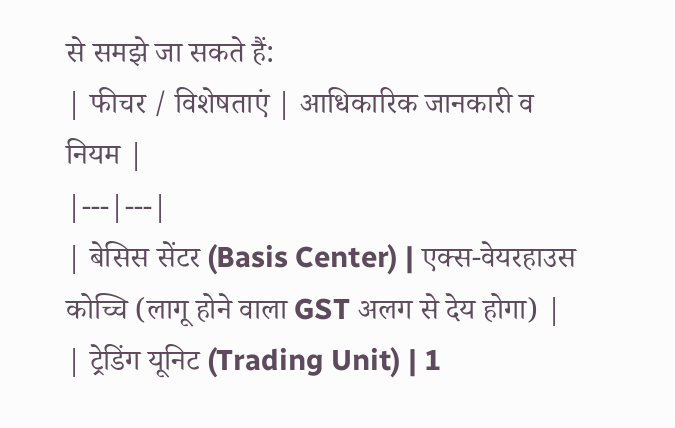से समझे जा सकते हैं:
| फीचर / विशेषताएं | आधिकारिक जानकारी व नियम |
|---|---|
| बेसिस सेंटर (Basis Center) | एक्स-वेयरहाउस कोच्चि (लागू होने वाला GST अलग से देय होगा) |
| ट्रेडिंग यूनिट (Trading Unit) | 1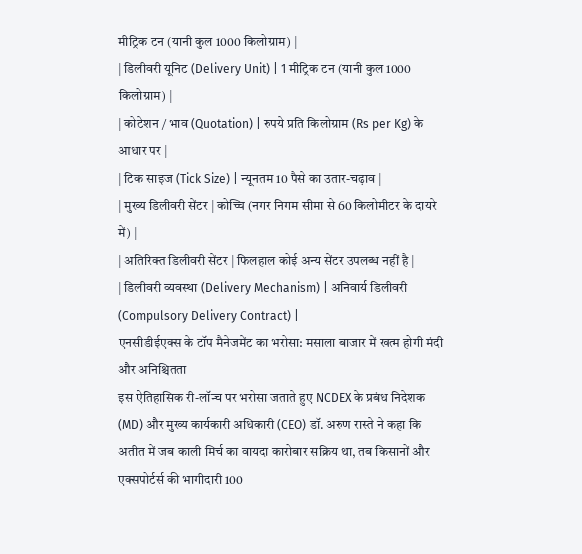मीट्रिक टन (यानी कुल 1000 किलोग्राम) |
| डिलीवरी यूनिट (Delivery Unit) | 1 मीट्रिक टन (यानी कुल 1000 किलोग्राम) |
| कोटेशन / भाव (Quotation) | रुपये प्रति किलोग्राम (Rs per Kg) के आधार पर |
| टिक साइज (Tick Size) | न्यूनतम 10 पैसे का उतार-चढ़ाव |
| मुख्य डिलीवरी सेंटर | कोच्चि (नगर निगम सीमा से 60 किलोमीटर के दायरे में) |
| अतिरिक्त डिलीवरी सेंटर | फिलहाल कोई अन्य सेंटर उपलब्ध नहीं है |
| डिलीवरी व्यवस्था (Delivery Mechanism) | अनिवार्य डिलीवरी (Compulsory Delivery Contract) |
एनसीडीईएक्स के टॉप मैनेजमेंट का भरोसा: मसाला बाजार में खत्म होगी मंदी और अनिश्चितता
इस ऐतिहासिक री-लॉन्च पर भरोसा जताते हुए NCDEX के प्रबंध निदेशक (MD) और मुख्य कार्यकारी अधिकारी (CEO) डॉ. अरुण रास्ते ने कहा कि अतीत में जब काली मिर्च का वायदा कारोबार सक्रिय था, तब किसानों और एक्सपोर्टर्स की भागीदारी 100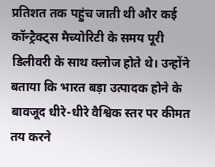प्रतिशत तक पहुंच जाती थी और कई कॉन्ट्रैक्ट्स मैच्योरिटी के समय पूरी डिलीवरी के साथ क्लोज होते थे। उन्होंने बताया कि भारत बड़ा उत्पादक होने के बावजूद धीरे-धीरे वैश्विक स्तर पर कीमत तय करने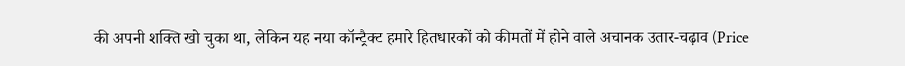की अपनी शक्ति खो चुका था, लेकिन यह नया कॉन्ट्रैक्ट हमारे हितधारकों को कीमतों में होने वाले अचानक उतार-चढ़ाव (Price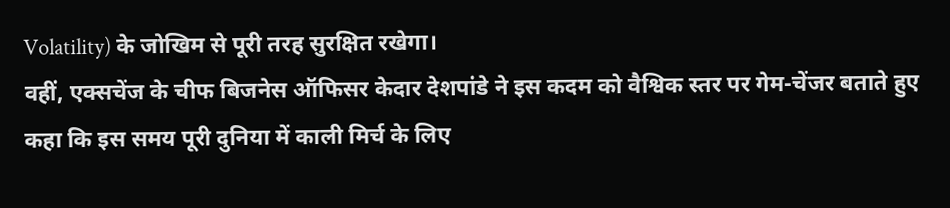Volatility) के जोखिम से पूरी तरह सुरक्षित रखेगा।
वहीं, एक्सचेंज के चीफ बिजनेस ऑफिसर केदार देशपांडे ने इस कदम को वैश्विक स्तर पर गेम-चेंजर बताते हुए कहा कि इस समय पूरी दुनिया में काली मिर्च के लिए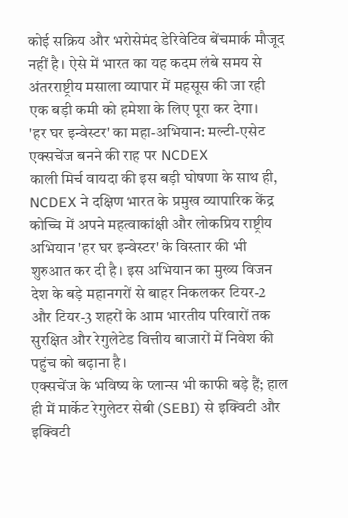कोई सक्रिय और भरोसेमंद डेरिवेटिव बेंचमार्क मौजूद नहीं है। ऐसे में भारत का यह कदम लंबे समय से अंतरराष्ट्रीय मसाला व्यापार में महसूस की जा रही एक बड़ी कमी को हमेशा के लिए पूरा कर देगा।
'हर घर इन्वेस्टर' का महा-अभियान: मल्टी-एसेट एक्सचेंज बनने की राह पर NCDEX
काली मिर्च वायदा की इस बड़ी घोषणा के साथ ही, NCDEX ने दक्षिण भारत के प्रमुख व्यापारिक केंद्र कोच्चि में अपने महत्वाकांक्षी और लोकप्रिय राष्ट्रीय अभियान 'हर घर इन्वेस्टर' के विस्तार की भी शुरुआत कर दी है। इस अभियान का मुख्य विजन देश के बड़े महानगरों से बाहर निकलकर टियर-2 और टियर-3 शहरों के आम भारतीय परिवारों तक सुरक्षित और रेगुलेटेड वित्तीय बाजारों में निवेश की पहुंच को बढ़ाना है।
एक्सचेंज के भविष्य के प्लान्स भी काफी बड़े हैं; हाल ही में मार्केट रेगुलेटर सेबी (SEBI) से इक्विटी और इक्विटी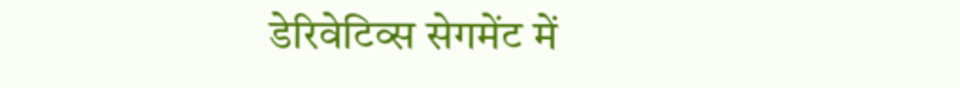डेरिवेटिव्स सेगमेंट में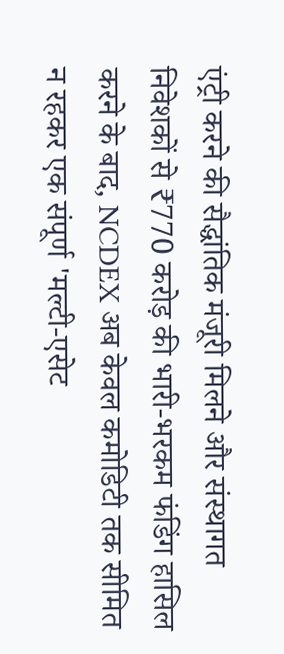एंट्री करने की सैद्धांतिक मंजूरी मिलने और संस्थागत निवेशकों से ₹770 करोड़ की भारी-भरकम फंडिंग हासिल करने के बाद, NCDEX अब केवल कमोडिटी तक सीमित न रहकर एक संपूर्ण 'मल्टी-एसेट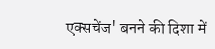एक्सचेंज' बनने की दिशा में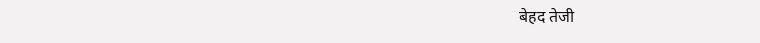बेहद तेजी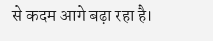से कदम आगे बढ़ा रहा है।